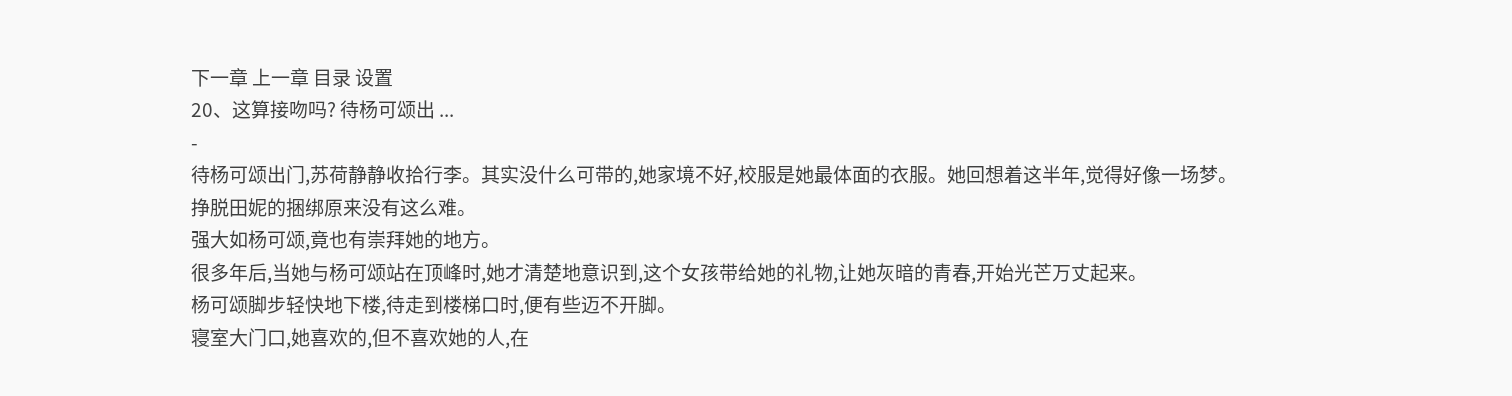下一章 上一章 目录 设置
20、这算接吻吗? 待杨可颂出 ...
-
待杨可颂出门,苏荷静静收拾行李。其实没什么可带的,她家境不好,校服是她最体面的衣服。她回想着这半年,觉得好像一场梦。
挣脱田妮的捆绑原来没有这么难。
强大如杨可颂,竟也有崇拜她的地方。
很多年后,当她与杨可颂站在顶峰时,她才清楚地意识到,这个女孩带给她的礼物,让她灰暗的青春,开始光芒万丈起来。
杨可颂脚步轻快地下楼,待走到楼梯口时,便有些迈不开脚。
寝室大门口,她喜欢的,但不喜欢她的人,在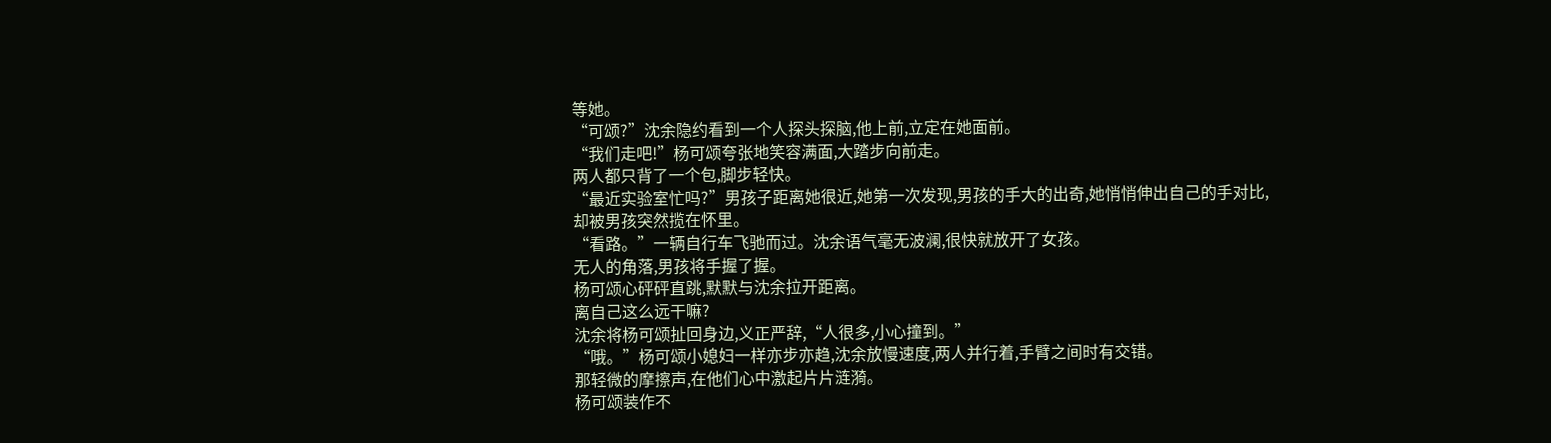等她。
“可颂?”沈余隐约看到一个人探头探脑,他上前,立定在她面前。
“我们走吧!”杨可颂夸张地笑容满面,大踏步向前走。
两人都只背了一个包,脚步轻快。
“最近实验室忙吗?”男孩子距离她很近,她第一次发现,男孩的手大的出奇,她悄悄伸出自己的手对比,却被男孩突然揽在怀里。
“看路。”一辆自行车飞驰而过。沈余语气毫无波澜,很快就放开了女孩。
无人的角落,男孩将手握了握。
杨可颂心砰砰直跳,默默与沈余拉开距离。
离自己这么远干嘛?
沈余将杨可颂扯回身边,义正严辞,“人很多,小心撞到。”
“哦。”杨可颂小媳妇一样亦步亦趋,沈余放慢速度,两人并行着,手臂之间时有交错。
那轻微的摩擦声,在他们心中激起片片涟漪。
杨可颂装作不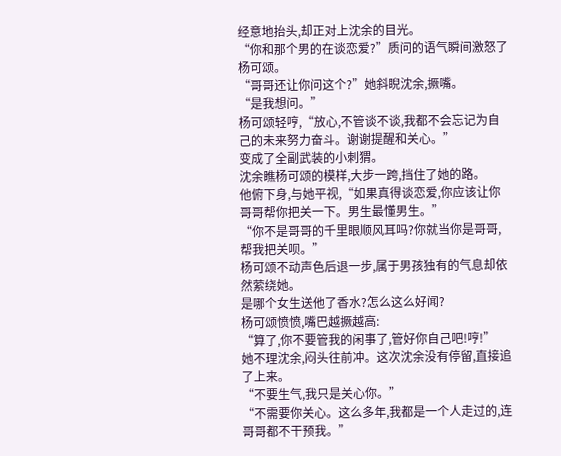经意地抬头,却正对上沈余的目光。
“你和那个男的在谈恋爱?”质问的语气瞬间激怒了杨可颂。
“哥哥还让你问这个?”她斜睨沈余,撅嘴。
“是我想问。”
杨可颂轻哼,“放心,不管谈不谈,我都不会忘记为自己的未来努力奋斗。谢谢提醒和关心。”
变成了全副武装的小刺猬。
沈余瞧杨可颂的模样,大步一跨,挡住了她的路。
他俯下身,与她平视,“如果真得谈恋爱,你应该让你哥哥帮你把关一下。男生最懂男生。”
“你不是哥哥的千里眼顺风耳吗?你就当你是哥哥,帮我把关呗。”
杨可颂不动声色后退一步,属于男孩独有的气息却依然萦绕她。
是哪个女生送他了香水?怎么这么好闻?
杨可颂愤愤,嘴巴越撅越高:
“算了,你不要管我的闲事了,管好你自己吧!哼!”
她不理沈余,闷头往前冲。这次沈余没有停留,直接追了上来。
“不要生气,我只是关心你。”
“不需要你关心。这么多年,我都是一个人走过的,连哥哥都不干预我。”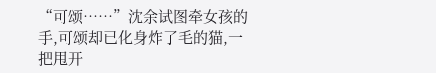“可颂……”沈余试图牵女孩的手,可颂却已化身炸了毛的猫,一把甩开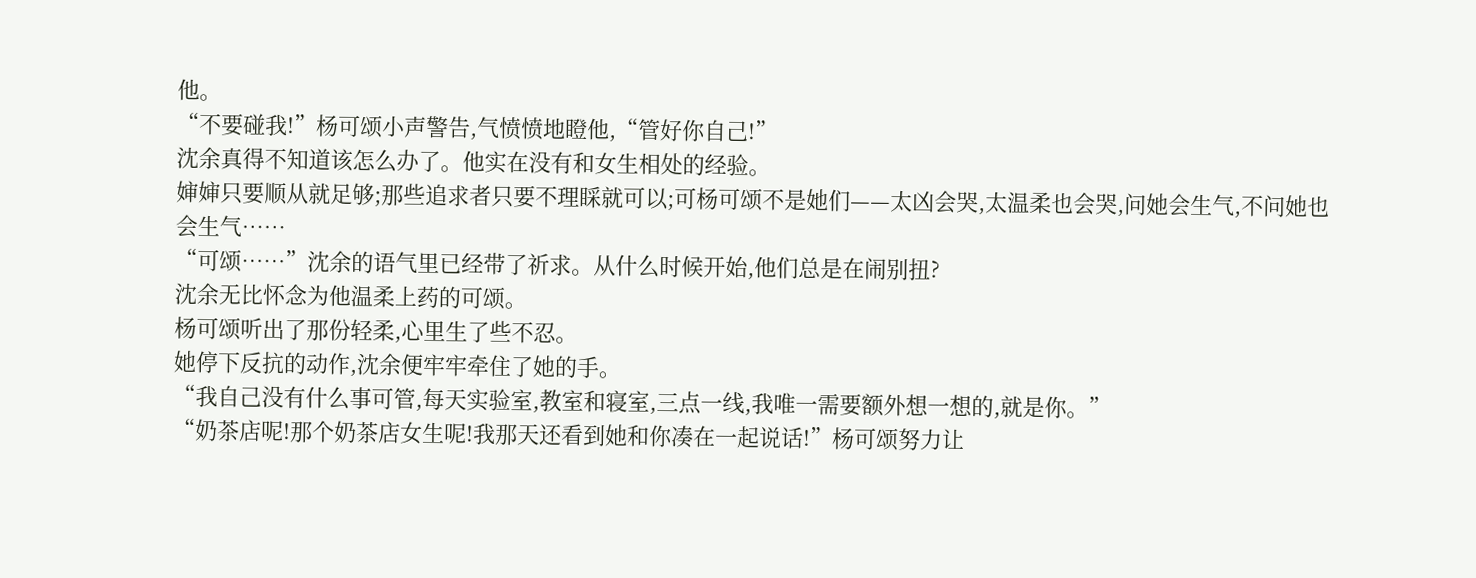他。
“不要碰我!”杨可颂小声警告,气愤愤地瞪他,“管好你自己!”
沈余真得不知道该怎么办了。他实在没有和女生相处的经验。
婶婶只要顺从就足够;那些追求者只要不理睬就可以;可杨可颂不是她们——太凶会哭,太温柔也会哭,问她会生气,不问她也会生气……
“可颂……”沈余的语气里已经带了祈求。从什么时候开始,他们总是在闹别扭?
沈余无比怀念为他温柔上药的可颂。
杨可颂听出了那份轻柔,心里生了些不忍。
她停下反抗的动作,沈余便牢牢牵住了她的手。
“我自己没有什么事可管,每天实验室,教室和寝室,三点一线,我唯一需要额外想一想的,就是你。”
“奶茶店呢!那个奶茶店女生呢!我那天还看到她和你凑在一起说话!”杨可颂努力让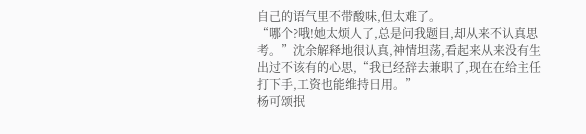自己的语气里不带酸味,但太难了。
“哪个?哦!她太烦人了,总是问我题目,却从来不认真思考。”沈余解释地很认真,神情坦荡,看起来从来没有生出过不该有的心思,“我已经辞去兼职了,现在在给主任打下手,工资也能维持日用。”
杨可颂抿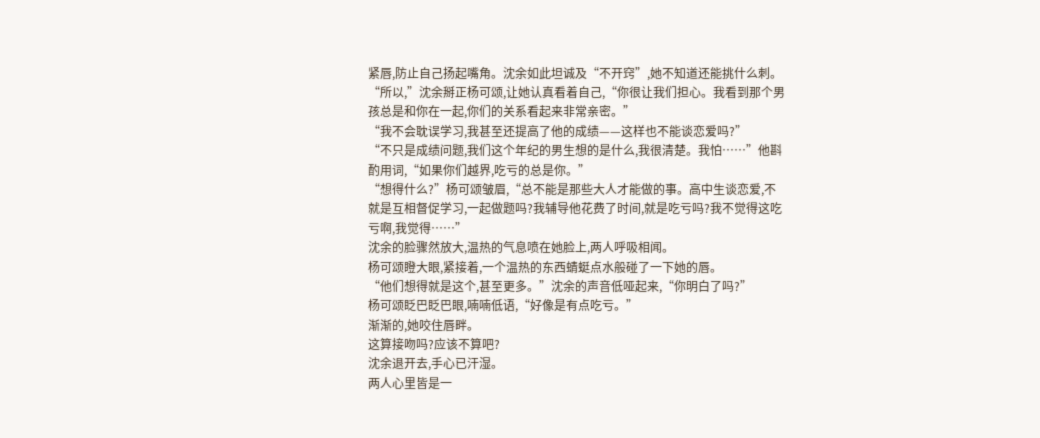紧唇,防止自己扬起嘴角。沈余如此坦诚及“不开窍”,她不知道还能挑什么刺。
“所以,”沈余掰正杨可颂,让她认真看着自己,“你很让我们担心。我看到那个男孩总是和你在一起,你们的关系看起来非常亲密。”
“我不会耽误学习,我甚至还提高了他的成绩——这样也不能谈恋爱吗?”
“不只是成绩问题,我们这个年纪的男生想的是什么,我很清楚。我怕……”他斟酌用词,“如果你们越界,吃亏的总是你。”
“想得什么?”杨可颂皱眉,“总不能是那些大人才能做的事。高中生谈恋爱,不就是互相督促学习,一起做题吗?我辅导他花费了时间,就是吃亏吗?我不觉得这吃亏啊,我觉得……”
沈余的脸骤然放大,温热的气息喷在她脸上,两人呼吸相闻。
杨可颂瞪大眼,紧接着,一个温热的东西蜻蜓点水般碰了一下她的唇。
“他们想得就是这个,甚至更多。”沈余的声音低哑起来,“你明白了吗?”
杨可颂眨巴眨巴眼,喃喃低语,“好像是有点吃亏。”
渐渐的,她咬住唇畔。
这算接吻吗?应该不算吧?
沈余退开去,手心已汗湿。
两人心里皆是一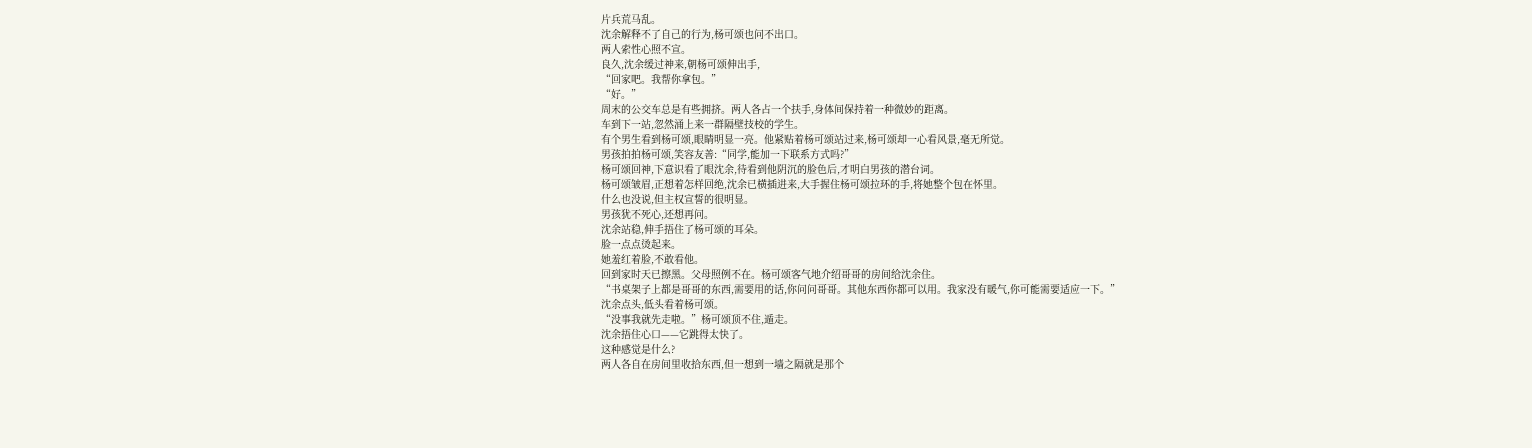片兵荒马乱。
沈余解释不了自己的行为,杨可颂也问不出口。
两人索性心照不宣。
良久,沈余缓过神来,朝杨可颂伸出手,
“回家吧。我帮你拿包。”
“好。”
周末的公交车总是有些拥挤。两人各占一个扶手,身体间保持着一种微妙的距离。
车到下一站,忽然涌上来一群隔壁技校的学生。
有个男生看到杨可颂,眼睛明显一亮。他紧贴着杨可颂站过来,杨可颂却一心看风景,毫无所觉。
男孩拍拍杨可颂,笑容友善:“同学,能加一下联系方式吗?”
杨可颂回神,下意识看了眼沈余,待看到他阴沉的脸色后,才明白男孩的潜台词。
杨可颂皱眉,正想着怎样回绝,沈余已横插进来,大手握住杨可颂拉环的手,将她整个包在怀里。
什么也没说,但主权宣誓的很明显。
男孩犹不死心,还想再问。
沈余站稳,伸手捂住了杨可颂的耳朵。
脸一点点烫起来。
她羞红着脸,不敢看他。
回到家时天已擦黑。父母照例不在。杨可颂客气地介绍哥哥的房间给沈余住。
“书桌架子上都是哥哥的东西,需要用的话,你问问哥哥。其他东西你都可以用。我家没有暖气,你可能需要适应一下。”
沈余点头,低头看着杨可颂。
“没事我就先走啦。”杨可颂顶不住,遁走。
沈余捂住心口——它跳得太快了。
这种感觉是什么?
两人各自在房间里收拾东西,但一想到一墙之隔就是那个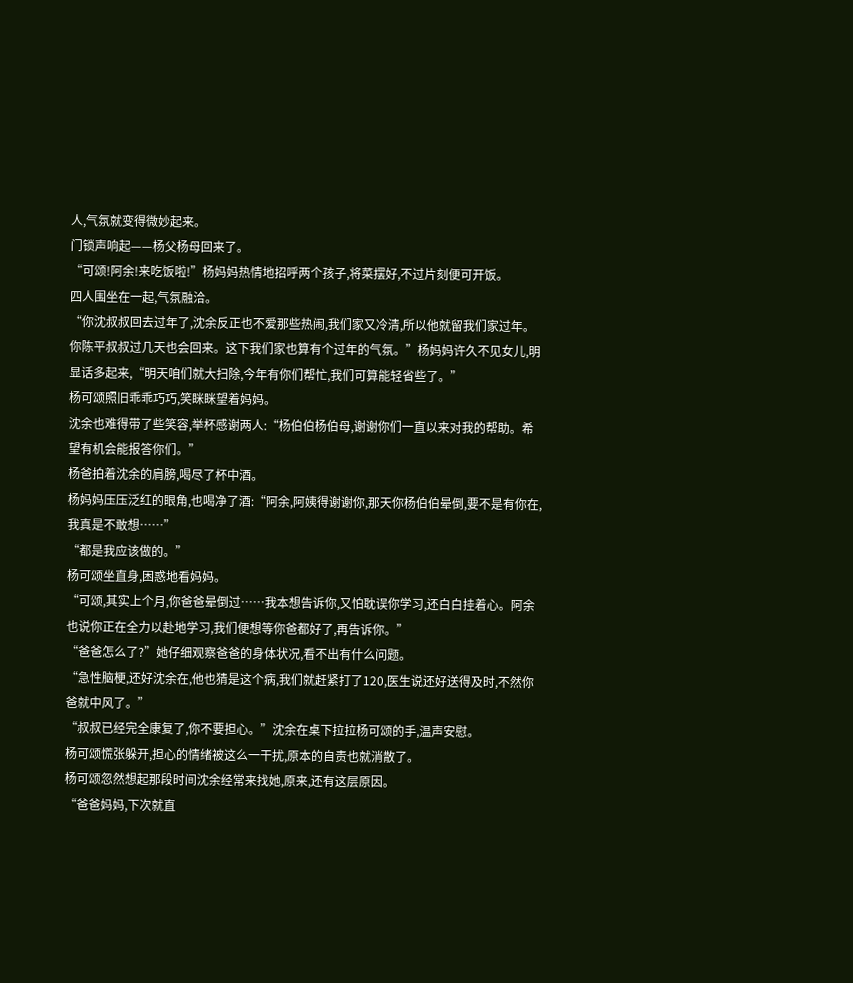人,气氛就变得微妙起来。
门锁声响起——杨父杨母回来了。
“可颂!阿余!来吃饭啦!”杨妈妈热情地招呼两个孩子,将菜摆好,不过片刻便可开饭。
四人围坐在一起,气氛融洽。
“你沈叔叔回去过年了,沈余反正也不爱那些热闹,我们家又冷清,所以他就留我们家过年。你陈平叔叔过几天也会回来。这下我们家也算有个过年的气氛。”杨妈妈许久不见女儿,明显话多起来,“明天咱们就大扫除,今年有你们帮忙,我们可算能轻省些了。”
杨可颂照旧乖乖巧巧,笑眯眯望着妈妈。
沈余也难得带了些笑容,举杯感谢两人:“杨伯伯杨伯母,谢谢你们一直以来对我的帮助。希望有机会能报答你们。”
杨爸拍着沈余的肩膀,喝尽了杯中酒。
杨妈妈压压泛红的眼角,也喝净了酒:“阿余,阿姨得谢谢你,那天你杨伯伯晕倒,要不是有你在,我真是不敢想……”
“都是我应该做的。”
杨可颂坐直身,困惑地看妈妈。
“可颂,其实上个月,你爸爸晕倒过……我本想告诉你,又怕耽误你学习,还白白挂着心。阿余也说你正在全力以赴地学习,我们便想等你爸都好了,再告诉你。”
“爸爸怎么了?”她仔细观察爸爸的身体状况,看不出有什么问题。
“急性脑梗,还好沈余在,他也猜是这个病,我们就赶紧打了120,医生说还好送得及时,不然你爸就中风了。”
“叔叔已经完全康复了,你不要担心。”沈余在桌下拉拉杨可颂的手,温声安慰。
杨可颂慌张躲开,担心的情绪被这么一干扰,原本的自责也就消散了。
杨可颂忽然想起那段时间沈余经常来找她,原来,还有这层原因。
“爸爸妈妈,下次就直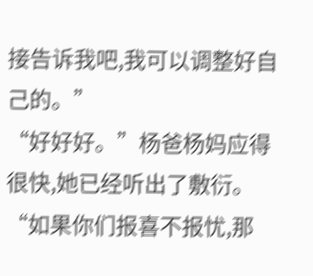接告诉我吧,我可以调整好自己的。”
“好好好。”杨爸杨妈应得很快,她已经听出了敷衍。
“如果你们报喜不报忧,那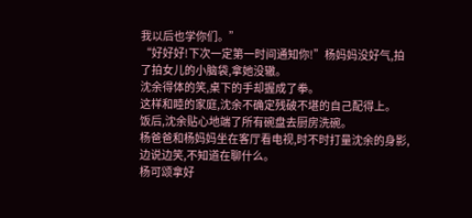我以后也学你们。”
“好好好!下次一定第一时间通知你!”杨妈妈没好气,拍了拍女儿的小脑袋,拿她没辙。
沈余得体的笑,桌下的手却握成了拳。
这样和睦的家庭,沈余不确定残破不堪的自己配得上。
饭后,沈余贴心地端了所有碗盘去厨房洗碗。
杨爸爸和杨妈妈坐在客厅看电视,时不时打量沈余的身影,边说边笑,不知道在聊什么。
杨可颂拿好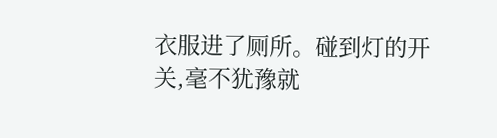衣服进了厕所。碰到灯的开关,毫不犹豫就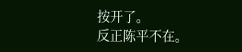按开了。
反正陈平不在。